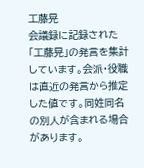工藤晃
会議録に記録された「工藤晃」の発言を集計しています。会派・役職は直近の発言から推定した値です。同姓同名の別人が含まれる場合があります。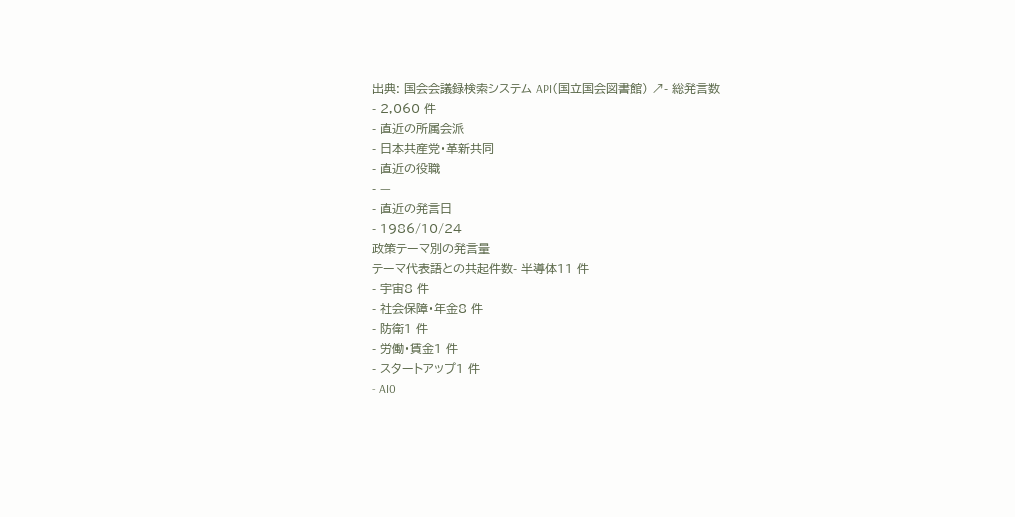出典: 国会会議録検索システム API(国立国会図書館) ↗- 総発言数
- 2,060 件
- 直近の所属会派
- 日本共産党・革新共同
- 直近の役職
- —
- 直近の発言日
- 1986/10/24
政策テーマ別の発言量
テーマ代表語との共起件数- 半導体11 件
- 宇宙8 件
- 社会保障・年金8 件
- 防衛1 件
- 労働・賃金1 件
- スタートアップ1 件
- AI0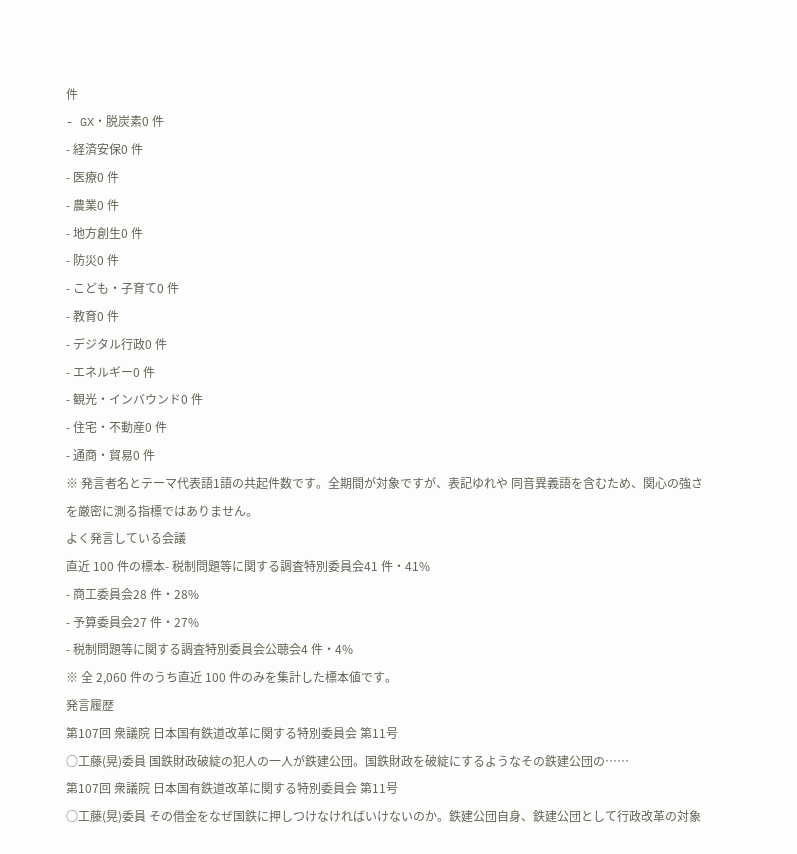件
- GX・脱炭素0 件
- 経済安保0 件
- 医療0 件
- 農業0 件
- 地方創生0 件
- 防災0 件
- こども・子育て0 件
- 教育0 件
- デジタル行政0 件
- エネルギー0 件
- 観光・インバウンド0 件
- 住宅・不動産0 件
- 通商・貿易0 件
※ 発言者名とテーマ代表語1語の共起件数です。全期間が対象ですが、表記ゆれや 同音異義語を含むため、関心の強さを厳密に測る指標ではありません。
よく発言している会議
直近 100 件の標本- 税制問題等に関する調査特別委員会41 件・41%
- 商工委員会28 件・28%
- 予算委員会27 件・27%
- 税制問題等に関する調査特別委員会公聴会4 件・4%
※ 全 2,060 件のうち直近 100 件のみを集計した標本値です。
発言履歴
第107回 衆議院 日本国有鉄道改革に関する特別委員会 第11号
○工藤(晃)委員 国鉄財政破綻の犯人の一人が鉄建公団。国鉄財政を破綻にするようなその鉄建公団の……
第107回 衆議院 日本国有鉄道改革に関する特別委員会 第11号
○工藤(晃)委員 その借金をなぜ国鉄に押しつけなければいけないのか。鉄建公団自身、鉄建公団として行政改革の対象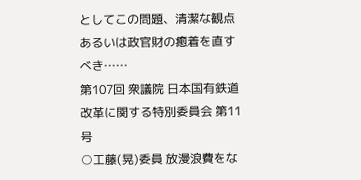としてこの問題、清潔な観点あるいは政官財の癒着を直すべき……
第107回 衆議院 日本国有鉄道改革に関する特別委員会 第11号
○工藤(晃)委員 放漫浪費をな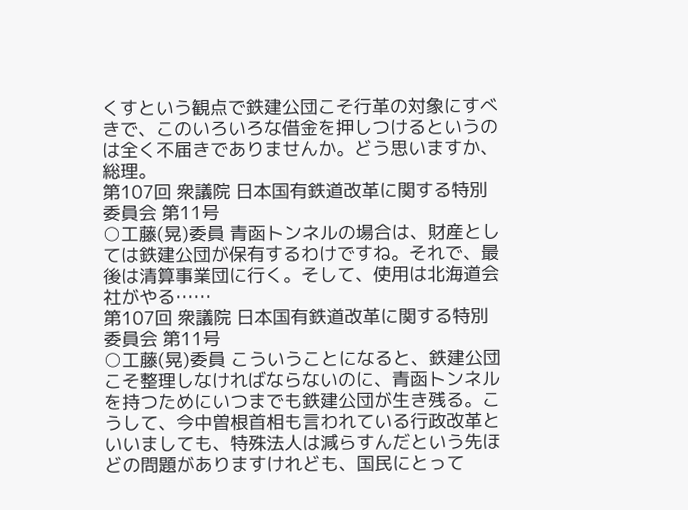くすという観点で鉄建公団こそ行革の対象にすべきで、このいろいろな借金を押しつけるというのは全く不届きでありませんか。どう思いますか、総理。
第107回 衆議院 日本国有鉄道改革に関する特別委員会 第11号
○工藤(晃)委員 青函トンネルの場合は、財産としては鉄建公団が保有するわけですね。それで、最後は清算事業団に行く。そして、使用は北海道会社がやる……
第107回 衆議院 日本国有鉄道改革に関する特別委員会 第11号
○工藤(晃)委員 こういうことになると、鉄建公団こそ整理しなければならないのに、青函トンネルを持つためにいつまでも鉄建公団が生き残る。こうして、今中曽根首相も言われている行政改革といいましても、特殊法人は減らすんだという先ほどの問題がありますけれども、国民にとって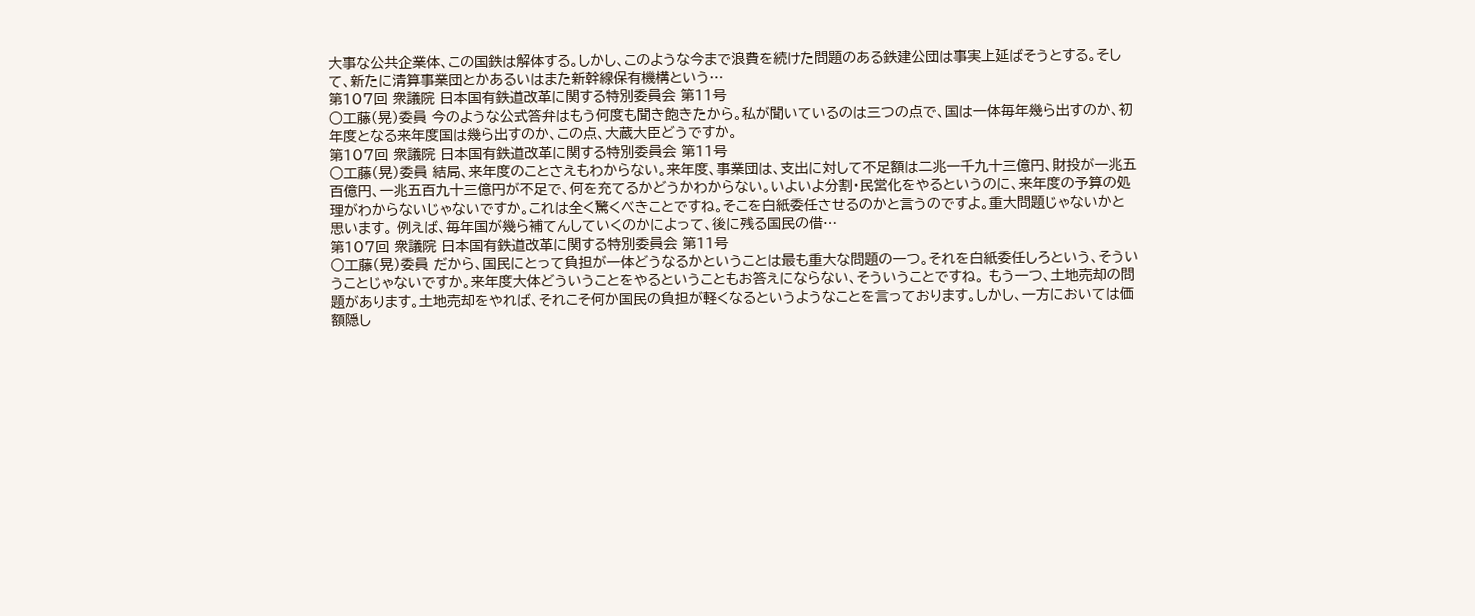大事な公共企業体、この国鉄は解体する。しかし、このような今まで浪費を続けた問題のある鉄建公団は事実上延ばそうとする。そして、新たに清算事業団とかあるいはまた新幹線保有機構という…
第107回 衆議院 日本国有鉄道改革に関する特別委員会 第11号
○工藤(晃)委員 今のような公式答弁はもう何度も聞き飽きたから。私が聞いているのは三つの点で、国は一体毎年幾ら出すのか、初年度となる来年度国は幾ら出すのか、この点、大蔵大臣どうですか。
第107回 衆議院 日本国有鉄道改革に関する特別委員会 第11号
○工藤(晃)委員 結局、来年度のことさえもわからない。来年度、事業団は、支出に対して不足額は二兆一千九十三億円、財投が一兆五百億円、一兆五百九十三億円が不足で、何を充てるかどうかわからない。いよいよ分割・民営化をやるというのに、来年度の予算の処理がわからないじゃないですか。これは全く驚くべきことですね。そこを白紙委任させるのかと言うのですよ。重大問題じゃないかと思います。 例えば、毎年国が幾ら補てんしていくのかによって、後に残る国民の借…
第107回 衆議院 日本国有鉄道改革に関する特別委員会 第11号
○工藤(晃)委員 だから、国民にとって負担が一体どうなるかということは最も重大な問題の一つ。それを白紙委任しろという、そういうことじゃないですか。来年度大体どういうことをやるということもお答えにならない、そういうことですね。 もう一つ、土地売却の問題があります。土地売却をやれば、それこそ何か国民の負担が軽くなるというようなことを言っております。しかし、一方においては価額隠し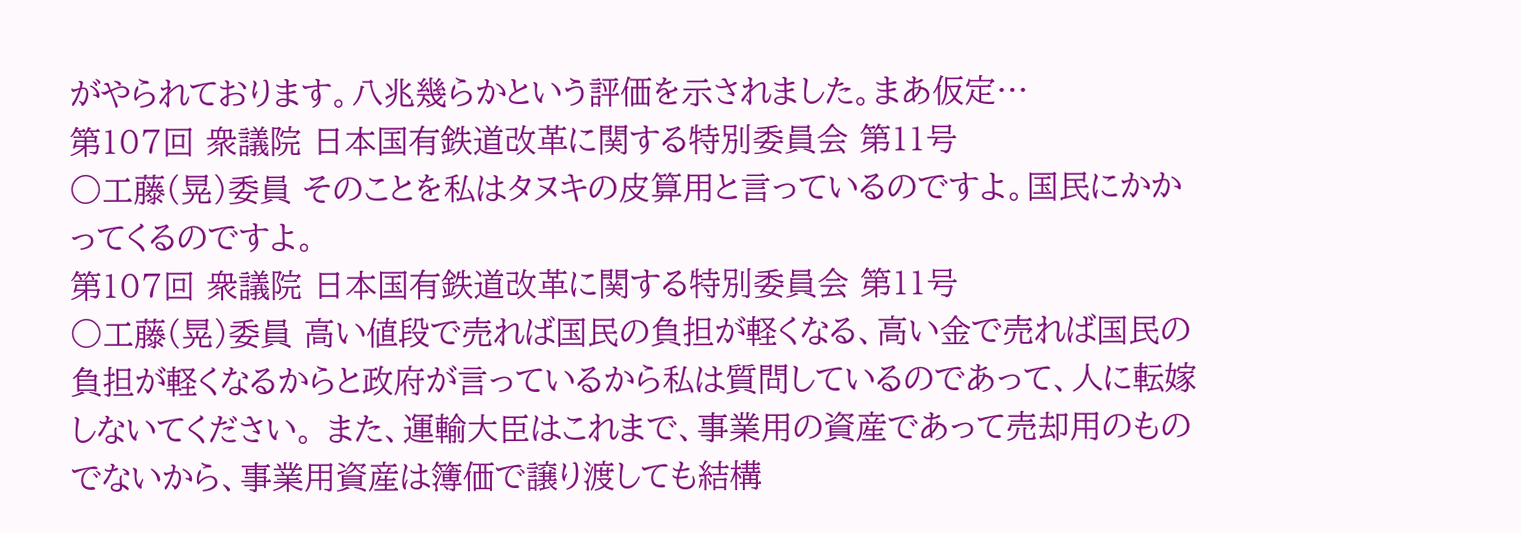がやられております。八兆幾らかという評価を示されました。まあ仮定…
第107回 衆議院 日本国有鉄道改革に関する特別委員会 第11号
○工藤(晃)委員 そのことを私はタヌキの皮算用と言っているのですよ。国民にかかってくるのですよ。
第107回 衆議院 日本国有鉄道改革に関する特別委員会 第11号
○工藤(晃)委員 高い値段で売れば国民の負担が軽くなる、高い金で売れば国民の負担が軽くなるからと政府が言っているから私は質問しているのであって、人に転嫁しないてください。 また、運輸大臣はこれまで、事業用の資産であって売却用のものでないから、事業用資産は簿価で譲り渡しても結構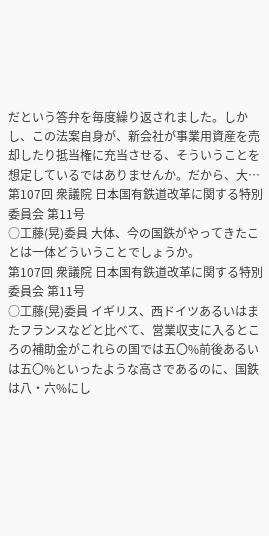だという答弁を毎度繰り返されました。しかし、この法案自身が、新会社が事業用資産を売却したり抵当権に充当させる、そういうことを想定しているではありませんか。だから、大…
第107回 衆議院 日本国有鉄道改革に関する特別委員会 第11号
○工藤(晃)委員 大体、今の国鉄がやってきたことは一体どういうことでしょうか。
第107回 衆議院 日本国有鉄道改革に関する特別委員会 第11号
○工藤(晃)委員 イギリス、西ドイツあるいはまたフランスなどと比べて、営業収支に入るところの補助金がこれらの国では五〇%前後あるいは五〇%といったような高さであるのに、国鉄は八・六%にし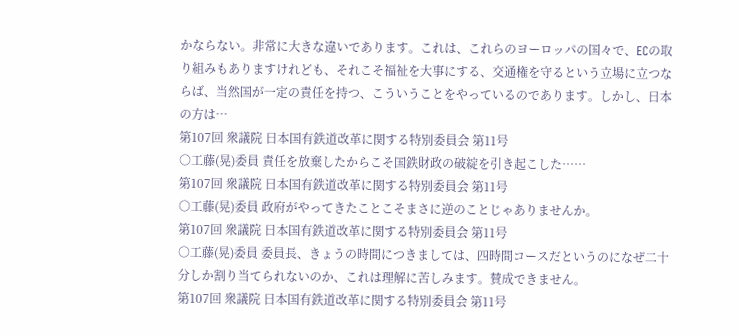かならない。非常に大きな違いであります。これは、これらのヨーロッパの国々で、ECの取り組みもありますけれども、それこそ福祉を大事にする、交通権を守るという立場に立つならば、当然国が一定の責任を持つ、こういうことをやっているのであります。しかし、日本の方は…
第107回 衆議院 日本国有鉄道改革に関する特別委員会 第11号
○工藤(晃)委員 責任を放棄したからこそ国鉄財政の破綻を引き起こした……
第107回 衆議院 日本国有鉄道改革に関する特別委員会 第11号
○工藤(晃)委員 政府がやってきたことこそまさに逆のことじゃありませんか。
第107回 衆議院 日本国有鉄道改革に関する特別委員会 第11号
○工藤(晃)委員 委員長、きょうの時間につきましては、四時間コースだというのになぜ二十分しか割り当てられないのか、これは理解に苦しみます。賛成できません。
第107回 衆議院 日本国有鉄道改革に関する特別委員会 第11号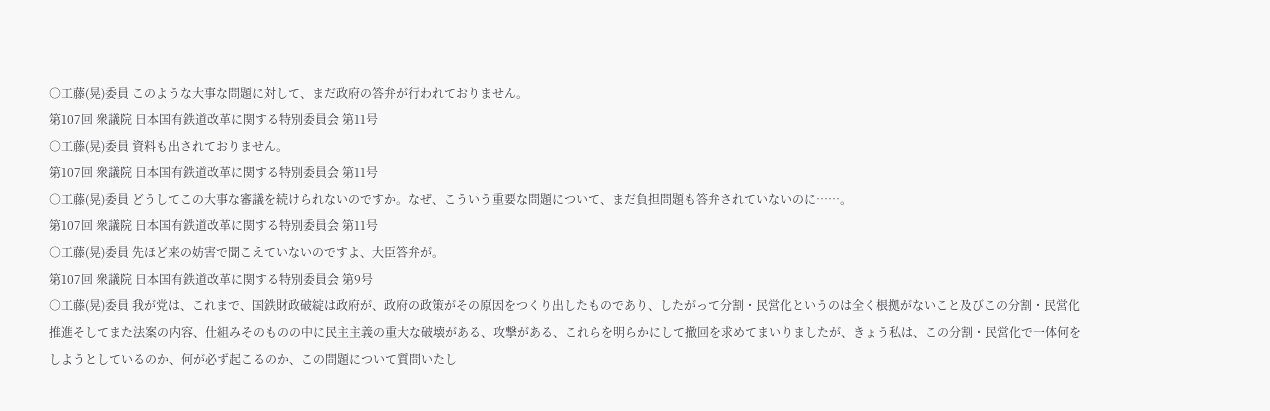○工藤(晃)委員 このような大事な問題に対して、まだ政府の答弁が行われておりません。
第107回 衆議院 日本国有鉄道改革に関する特別委員会 第11号
○工藤(晃)委員 資料も出されておりません。
第107回 衆議院 日本国有鉄道改革に関する特別委員会 第11号
○工藤(晃)委員 どうしてこの大事な審議を続けられないのですか。なぜ、こういう重要な問題について、まだ負担問題も答弁されていないのに……。
第107回 衆議院 日本国有鉄道改革に関する特別委員会 第11号
○工藤(晃)委員 先ほど来の妨害で聞こえていないのですよ、大臣答弁が。
第107回 衆議院 日本国有鉄道改革に関する特別委員会 第9号
○工藤(晃)委員 我が党は、これまで、国鉄財政破綻は政府が、政府の政策がその原因をつくり出したものであり、したがって分割・民営化というのは全く根拠がないこと及びこの分割・民営化推進そしてまた法案の内容、仕組みそのものの中に民主主義の重大な破壊がある、攻撃がある、これらを明らかにして撤回を求めてまいりましたが、きょう私は、この分割・民営化で一体何をしようとしているのか、何が必ず起こるのか、この問題について質問いたし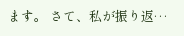ます。 さて、私が振り返…